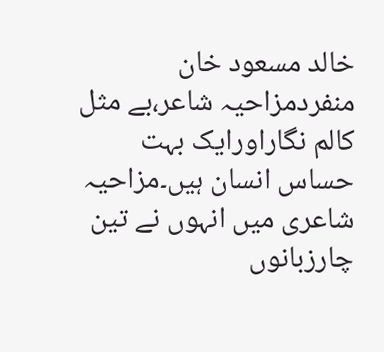خالد مسعود خان منفردمزاحیہ شاعر،بے مثل کالم نگاراورایک بہت حساس انسان ہیں۔مزاحیہ شاعری میں انہوں نے تین چارزبانوں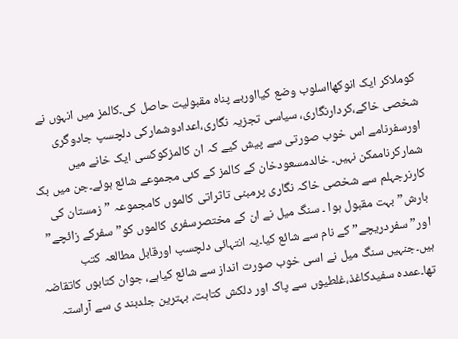کوملاکر ایک انوکھااسلوب وضع کیااوربے پناہ مقبولیت حاصل کی۔کالمز میں انہوں نے شخصی خاکے،کردارنگاری، سیاسی تجزیہ نگاری،اعدادوشمارکی دلچسپ جادوگری اورسفرنامے اس خوب صورتی سے پیش کیے کہ ان کالمزکوکسی ایک خانے میں شمارکرناممکن نہیں۔ خالدمسعودخان کے کالمز کے کئی مجموعے شائع ہوئے۔جن میں بک کارنرجہلم سے شخصی خاکہ نگاری پرمبنی تاثراتی کالموں کامجموعہ ” زمستان کی بارش” بہت مقبول ہوا ۔ سنگ میل نے ان کے مختصرسفری کالموں کو”سفرکے زائچے” اور”سفردریچے” کے نام سے شائع کیا۔یہ انتہائی دلچسپ اورقابل مطالعہ کتب ہیں۔جنہیں سنگ میل نے اسی خوب صورت انداز سے شائع کیاہے، جوان کتابوں کاتقاضہ تھا۔عمدہ سفیدکاغذ،غلطیوں سے پاک اور دلکش کتابت، بہترین جلدبند ی سے آراستہ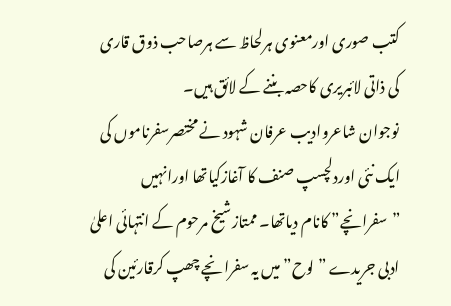کتب صوری اورمعنوی ہرلحاظ سے ہرصاحب ذوق قاری کی ذاتی لائبریری کاحصہ بننے کے لائق ہیں۔
نوجوان شاعروادیب عرفان شہود نے مختصرسفرناموں کی ایک نئی اوردلچسپ صنف کا آغازکیاتھا اورانہیں ”سفرانچے” کانام دیاتھا۔ ممتازشیخ مرحوم کے انتہائی اعلیٰ ادبی جریدے ”لوح” میں یہ سفرانچے چھپ کرقارئین کی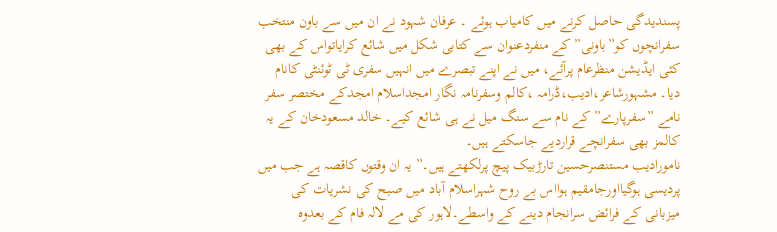پسندیدگی حاصل کرنے میں کامیاب ہوئے ۔ عرفان شہود نے ان میں سے باون منتخب سفرانچوں کو”باونی” کے منفردعنوان سے کتابی شکل میں شائع کرایاتواس کے بھی کئی ایڈیشن منظرعام پرآئے، میں نے اپنے تبصرے میں انہیں سفری ٹی ٹوئنٹی کانام دیا۔ مشہورشاعر،ادیب،ڈرامہ ،کالم وسفرنامہ نگار امجداسلام امجدکے مختصر سفر نامے ”سفرپارے” کے نام سے سنگ میل نے ہی شائع کیے۔ خالد مسعودخان کے یہ کالمز بھی سفرانچے قراردیے جاسکتے ہیں۔
نامورادیب مستنصرحسین تارڑبیک پیچ پرلکھتے ہیں۔” یہ ان وقتوں کاقصہ ہے جب میں پردیسی ہوگیااورجامقیم ہوااس بے روح شہراسلام آباد میں صبح کی نشریات کی میزبانی کے فرائض سرانجام دینے کے واسطے۔لاہور کی مے لالہ فام کے بعدوہ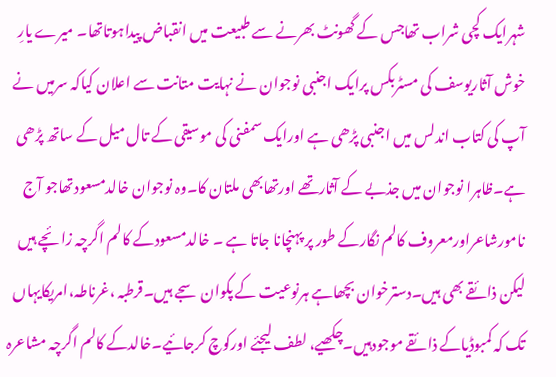شہرایک کچی شراب تھاجس کے گھونٹ بھرنے سے طبیعت میں انقباض پیداہوتاتھا۔ میرے یارِ خوش آثاریوسف کی مسٹربکس پرایک اجنبی نوجوان نے نہایت متانت سے اعلان کیاکہ سرمیں نے آپ کی کتاب اندلس میں اجنبی پڑھی ہے اورایک سمفنی کی موسیقی کے تال میل کے ساتھ پڑھی ہے۔ظاہرا نوجوان میں جذبے کے آثارتھے اورتھابھی ملتان کا۔وہ نوجوان خالدمسعودتھاجو آج نامورشاعراورمعروف کالم نگارکے طور پر پہنچانا جاتا ہے ۔ خالدمسعودکے کالم اگرچہ زائچے ہیں لیکن ذائقے بھی ہیں۔دسترخوان بچھاہے ہرنوعیت کے پکوان سجے ہیں۔قرطبہ ،غرناطہ،امریکایہاں تک کہ کمبوڈیاکے ذائقے موجودہیں۔چکھیے، لطف لیجئے اورکوچ کرجائیے۔خالدکے کالم اگرچہ مشاعرہ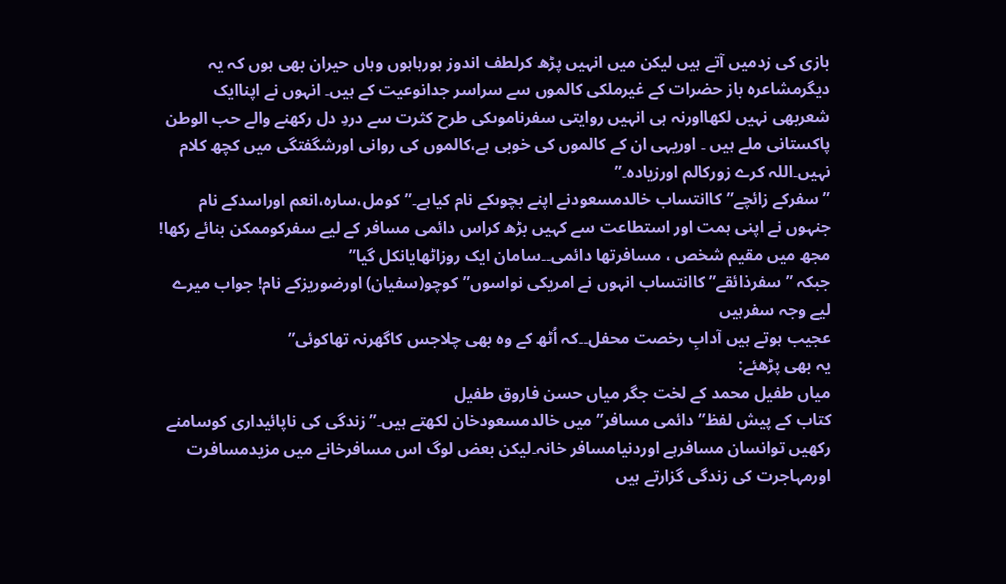بازی کی زدمیں آتے ہیں لیکن میں انہیں پڑھ کرلطف اندوز ہورہاہوں وہاں حیران بھی ہوں کہ یہ دیگرمشاعرہ باز حضرات کے غیرملکی کالموں سے سراسر جدانوعیت کے ہیں۔ انہوں نے اپناایک شعربھی نہیں لکھااورنہ ہی انہیں روایتی سفرناموںکی طرح کثرت سے دردِ دل رکھنے والے حب الوطن پاکستانی ملے ہیں ۔ اوریہی ان کے کالموں کی خوبی ہے،کالموں کی روانی اورشگفتگی میں کچھ کلام نہیں۔اللہ کرے زورکالم اورزیادہ۔”
”سفرکے زائچے”کاانتساب خالدمسعودنے اپنے بچوںکے نام کیاہے۔”کومل،سارہ،انعم اوراسدکے نام جنہوں نے اپنی ہمت اور استطاعت سے کہیں بڑھ کراس دائمی مسافر کے لیے سفرکوممکن بنائے رکھا!
مجھ میں مقیم شخص ، مسافرتھا دائمی۔۔سامان ایک روزاٹھایانکل گیا”
جبکہ ”سفرذائقے” کاانتساب انہوں نے امریکی نواسوں”کوچو(سفیان) اورضوریزکے نام! جواب میرے لیے وجہ سفرہیں
عجیب ہوتے ہیں آدابِ رخصت محفل۔۔کہ اُٹھ کے وہ بھی چلاجس کاگھرنہ تھاکوئی”
یہ بھی پڑھئے:
میاں طفیل محمد کے لخت جگر میاں حسن فاروق طفیل
کتاب کے پیش لفظ” دائمی مسافر” میں خالدمسعودخان لکھتے ہیں۔”زندگی کی ناپائیداری کوسامنے رکھیں توانسان مسافرہے اوردنیامسافر خانہ۔لیکن بعض لوگ اس مسافرخانے میں مزیدمسافرت اورمہاجرت کی زندگی گزارتے ہیں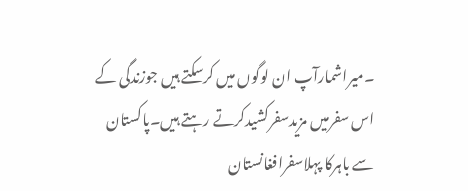۔میراشمارآپ ان لوگوں میں کرسکتے ہیں جوزندگی کے اس سفرمیں مزیدسفرکشیدکرتے رہتے ہیں۔پاکستان سے باہرکا پہلاسفرافغانستان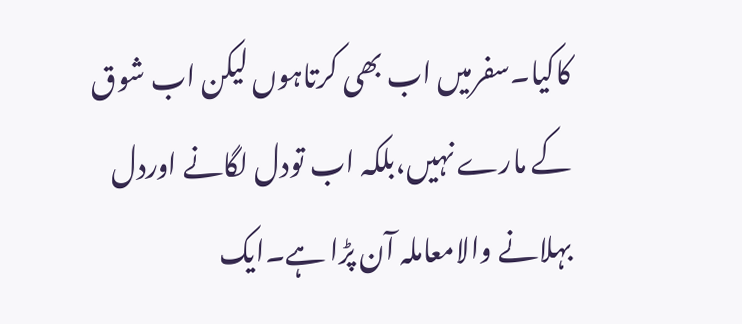کاکیا۔سفرمیں اب بھی کرتاہوں لیکن اب شوق کے مارے نہیں،بلکہ اب تودل لگانے اوردل بہلانے والامعاملہ آن پڑا ہے۔ایک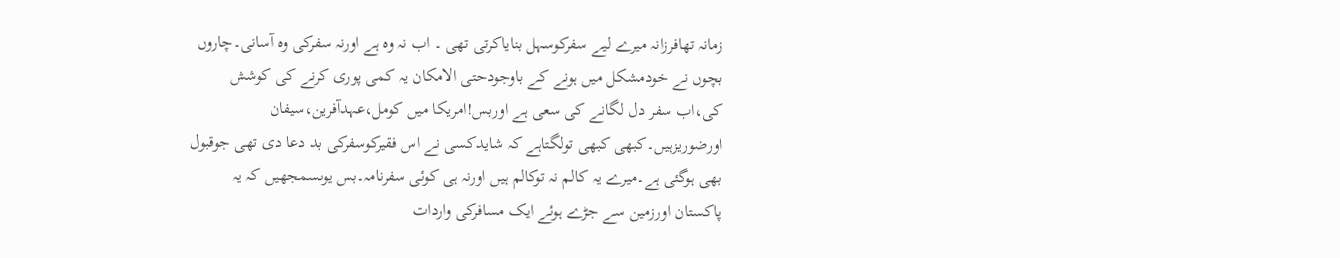زمانہ تھافرزانہ میرے لیے سفرکوسہل بنایاکرتی تھی ۔ اب نہ وہ ہے اورنہ سفرکی وہ آسانی۔چاروں بچوں نے خودمشکل میں ہونے کے باوجودحتی الامکان یہ کمی پوری کرنے کی کوشش کی،اب سفر دل لگانے کی سعی ہے اوربس!امریکا میں کومل،عہدآفرین،سیفان اورضوریزہیں۔کبھی کبھی تولگتاہے کہ شایدکسی نے اس فقیرکوسفرکی بد دعا دی تھی جوقبول بھی ہوگئی ہے۔میرے یہ کالم نہ توکالم ہیں اورنہ ہی کوئی سفرنامہ۔بس یوںسمجھیں کہ یہ پاکستان اورزمین سے جڑے ہوئے ایک مسافرکی واردات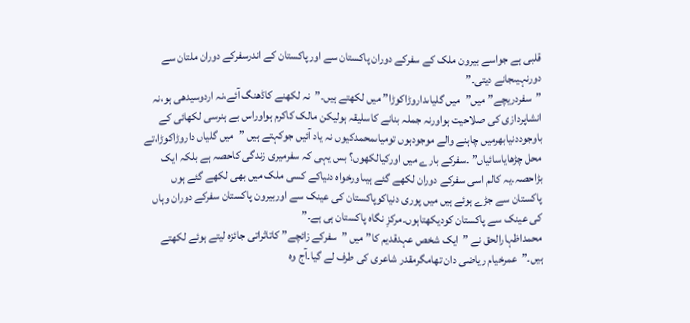قلبی ہے جواسے بیرون ملک کے سفرکے دوران پاکستان سے اورپاکستان کے اندرسفرکے دوران ملتان سے دورنہیںجانے دیتی۔”
”سفردریچے” میں”میں گلیاںداروڑاکوڑا” میں لکھتے ہیں۔”نہ لکھنے کاڈھنگ آئے،نہ اردوسیدھی ہو،نہ انشاپردازی کی صلاحیت ہواورنہ جملہ بنانے کاسلیقہ ہولیکن مالک کاکرم ہواوراس بے ہنرسی لکھائی کے باوجوددنیابھرمیں چاہنے والے موجودہوں تومیاںمحمدکیوں نہ یاد آئیں جوکہتے ہیں ”میں گلیاں داروڑاکوڑا،تے محل چڑھایاسائیاں” ۔سفرکے بارے میں اورکیالکھوں؟ بس یہی کہ سفرمیری زندگی کاحصہ ہے بلکہ ایک بڑاحصہ۔یہ کالم اسی سفرکے دوران لکھے گئے ہیںاورخواہ دنیاکے کسی ملک میں بھی لکھے گئے ہوں پاکستان سے جڑے ہوئے ہیں میں پوری دنیاکوپاکستان کی عینک سے اوربیرون پاکستان سفرکے دوران وہاں کی عینک سے پاکستان کودیکھتاہوں۔مرکزِ نگاہ پاکستان ہی ہے۔”
محمداظہارالحق نے ”ایک شخص عہدقدیم کا” میں ”سفرکے زائچے” کاتاثراتی جائزہ لیتے ہوئے لکھتے ہیں۔”عمرخیام ریاضی دان تھامگرمقدر شاعری کی طرف لے گیا۔آج وہ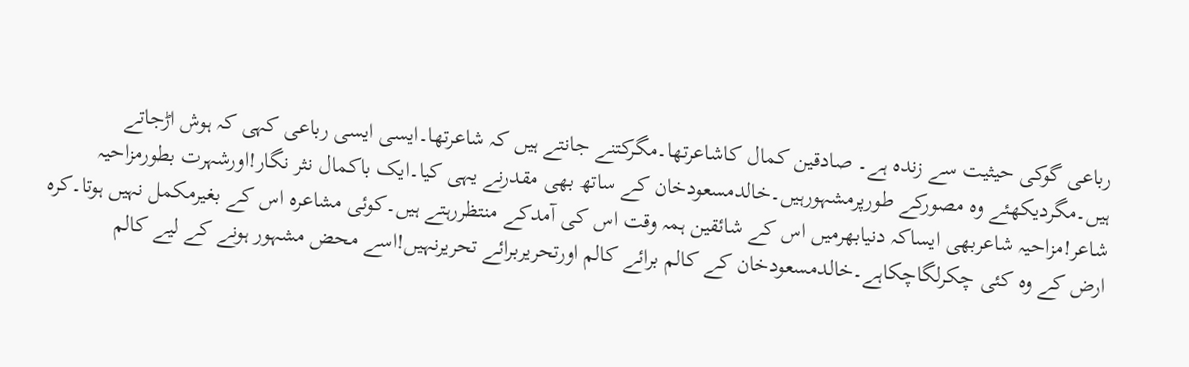رباعی گوکی حیثیت سے زندہ ہے۔ صادقین کمال کاشاعرتھا۔مگرکتنے جانتے ہیں کہ شاعرتھا۔ایسی ایسی رباعی کہی کہ ہوش اڑجاتے ہیں۔مگردیکھئے وہ مصورکے طورپرمشہورہیں۔خالدمسعودخان کے ساتھ بھی مقدرنے یہی کیا۔ایک باکمال نثر نگار!اورشہرت بطورمزاحیہ شاعر!مزاحیہ شاعربھی ایساکہ دنیابھرمیں اس کے شائقین ہمہ وقت اس کی آمدکے منتظررہتے ہیں۔کوئی مشاعرہ اس کے بغیرمکمل نہیں ہوتا۔کرہ ارض کے وہ کئی چکرلگاچکاہے۔خالدمسعودخان کے کالم برائے کالم اورتحریربرائے تحریرنہیں!اسے محض مشہور ہونے کے لیے کالم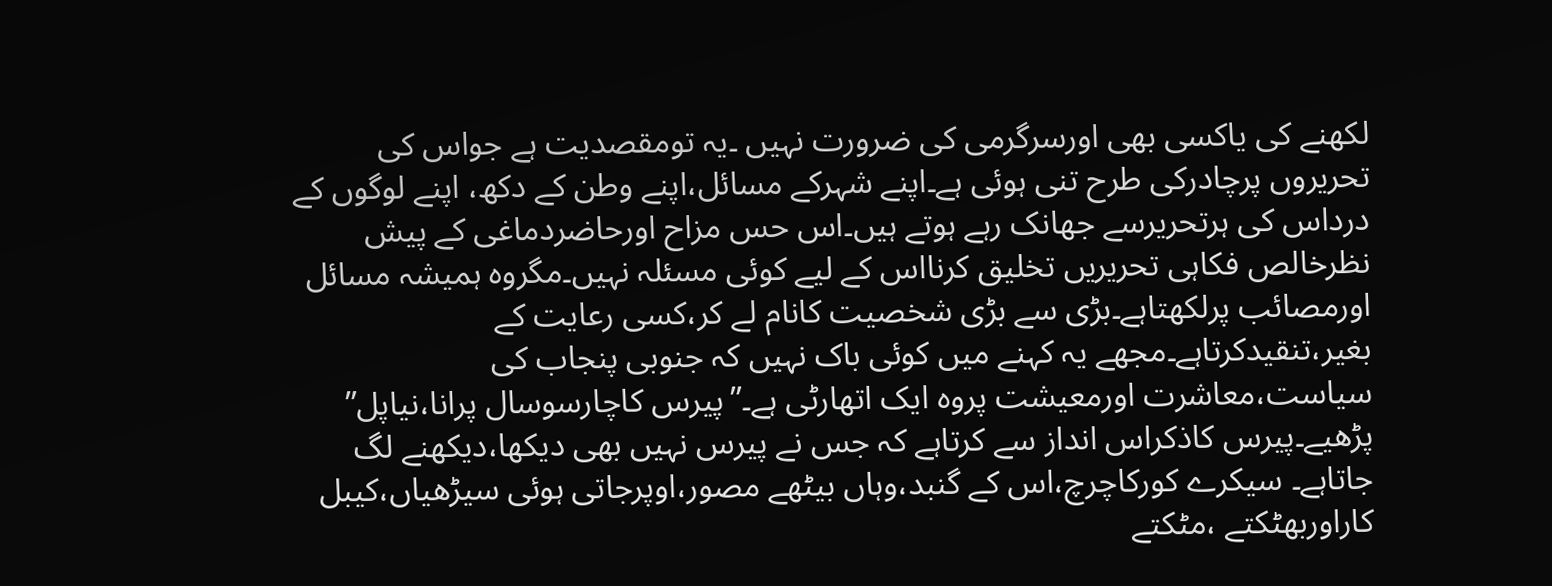لکھنے کی یاکسی بھی اورسرگرمی کی ضرورت نہیں ۔یہ تومقصدیت ہے جواس کی تحریروں پرچادرکی طرح تنی ہوئی ہے۔اپنے شہرکے مسائل،اپنے وطن کے دکھ، اپنے لوگوں کے درداس کی ہرتحریرسے جھانک رہے ہوتے ہیں۔اس حس مزاح اورحاضردماغی کے پیش نظرخالص فکاہی تحریریں تخلیق کرنااس کے لیے کوئی مسئلہ نہیں۔مگروہ ہمیشہ مسائل اورمصائب پرلکھتاہے۔بڑی سے بڑی شخصیت کانام لے کر،کسی رعایت کے بغیر،تنقیدکرتاہے۔مجھے یہ کہنے میں کوئی باک نہیں کہ جنوبی پنجاب کی سیاست،معاشرت اورمعیشت پروہ ایک اتھارٹی ہے۔”پیرس کاچارسوسال پرانا،نیاپل” پڑھیے۔پیرس کاذکراس انداز سے کرتاہے کہ جس نے پیرس نہیں بھی دیکھا،دیکھنے لگ جاتاہے۔ سیکرے کورکاچرچ،اس کے گنبد،وہاں بیٹھے مصور،اوپرجاتی ہوئی سیڑھیاں،کیبل کاراوربھٹکتے ،مٹکتے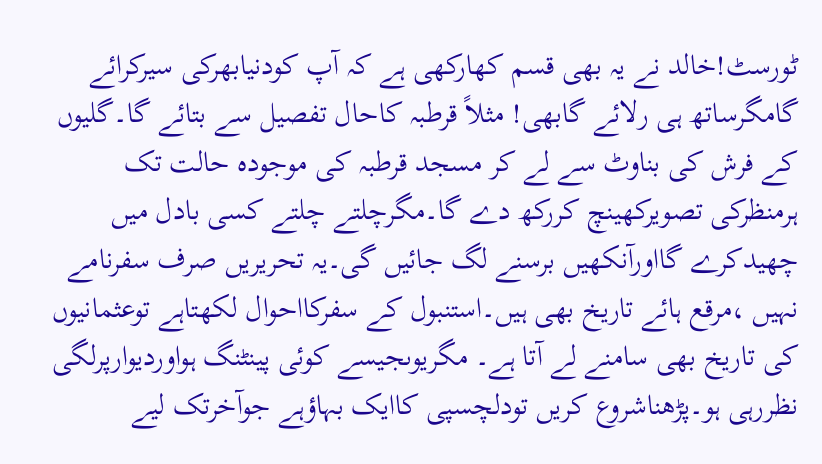ٹورسٹ!خالد نے یہ بھی قسم کھارکھی ہے کہ آپ کودنیابھرکی سیرکرائے گامگرساتھ ہی رلائے گابھی! مثلاً قرطبہ کاحال تفصیل سے بتائے گا۔گلیوں کے فرش کی بناوٹ سے لے کر مسجد قرطبہ کی موجودہ حالت تک ہرمنظرکی تصویرکھینچ کررکھ دے گا۔مگرچلتے چلتے کسی بادل میں چھیدکرے گااورآنکھیں برسنے لگ جائیں گی۔یہ تحریریں صرف سفرنامے نہیں ،مرقع ہائے تاریخ بھی ہیں۔استنبول کے سفرکااحوال لکھتاہے توعثمانیوں کی تاریخ بھی سامنے لے آتا ہے۔ مگریوںجیسے کوئی پینٹنگ ہواوردیوارپرلگی نظررہی ہو۔پڑھناشروع کریں تودلچسپی کاایک بہاؤہے جوآخرتک لیے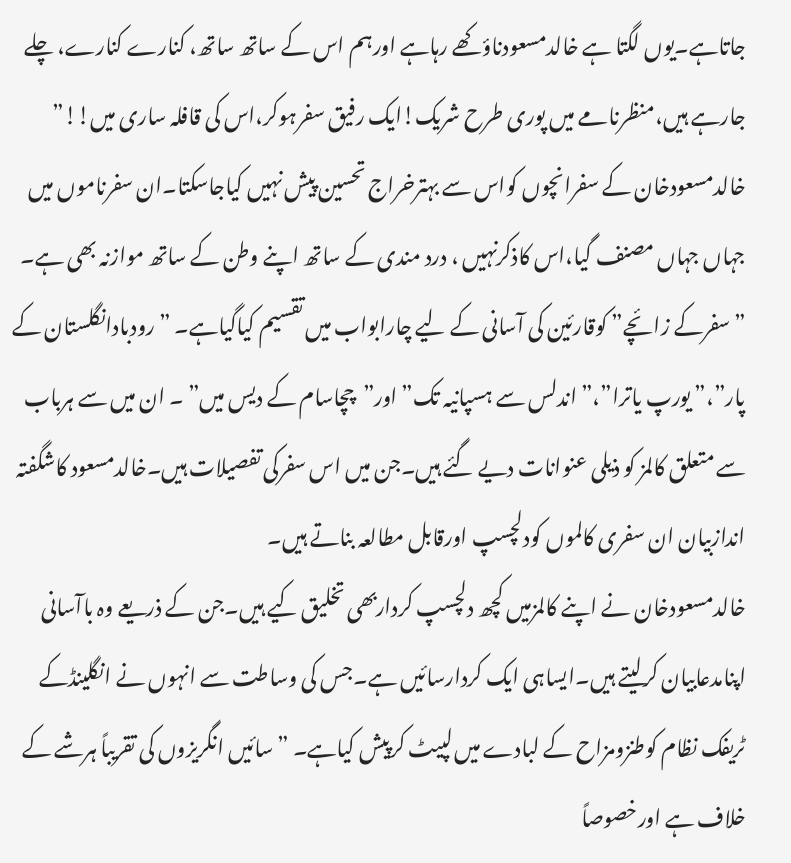جاتاہے۔یوں لگتا ہے خالدمسعودناؤ کھے رہاہے اورہم اس کے ساتھ ساتھ، کنارے کنارے، چلے جارہے ہیں،منظرنامے میں پوری طرح شریک!ایک رفیق سفرہوکر،اس کی قافلہ ساری میں!!”
خالدمسعودخان کے سفرانچوں کواس سے بہترخراج تحسین پیش نہیں کیاجاسکتا۔ان سفرناموں میں جہاں جہاں مصنف گیا،اس کاذکرنہیں ، درد مندی کے ساتھ اپنے وطن کے ساتھ موازنہ بھی ہے۔ ”سفرکے زائچے” کوقارئین کی آسانی کے لیے چارابواب میں تقسیم کیاگیاہے۔ ”رودبادانگلستان کے پار”،” یورپ یاترا”،” اندلس سے ہسپانیہ تک” اور”چچاسام کے دیس میں” ۔ ان میں سے ہرباب سے متعلق کالمز کو ذیلی عنوانات دیے گئے ہیں۔جن میں اس سفرکی تفصیلات ہیں۔خالدمسعود کاشگفتہ اندازبیان ان سفری کالموں کودلچسپ اورقابل مطالعہ بناتے ہیں۔
خالدمسعودخان نے اپنے کالمزمیں کچھ دلچسپ کرداربھی تخلیق کیے ہیں۔جن کے ذریعے وہ باآسانی اپنامدعابیان کرلیتے ہیں۔ایساہی ایک کردارسائیں ہے۔جس کی وساطت سے انہوں نے انگلینڈکے ٹریفک نظام کوطنزومزاح کے لبادے میں لپیٹ کرپیش کیاہے۔ ” سائیں انگریزوں کی تقریباً ہرشے کے خلاف ہے اورخصوصاً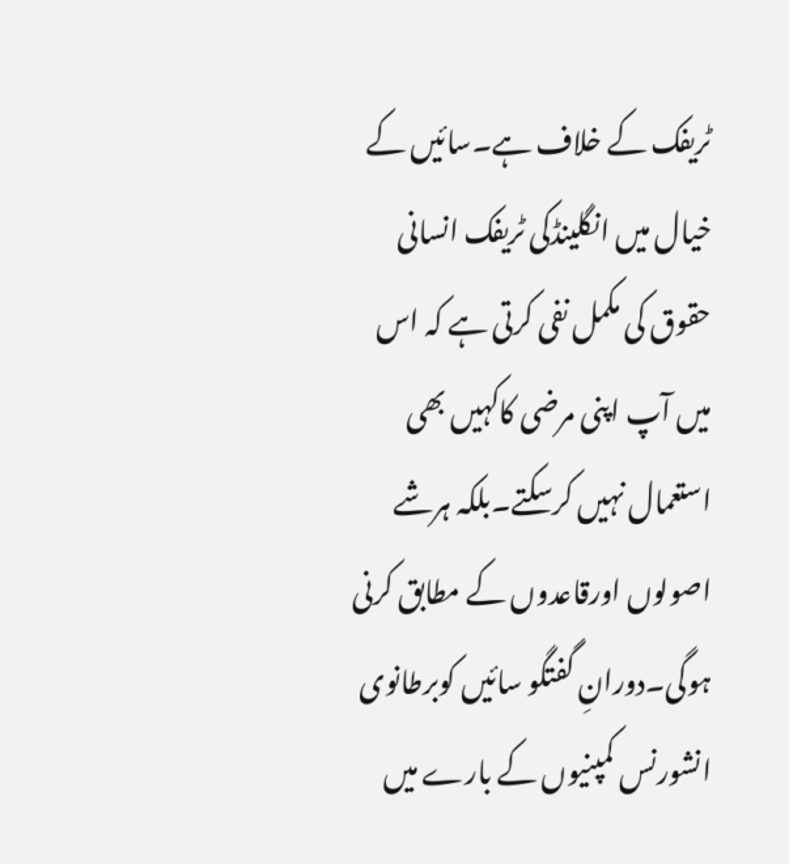ٹریفک کے خلاف ہے۔سائیں کے خیال میں انگلینڈکی ٹریفک انسانی حقوق کی مکمل نفی کرتی ہے کہ اس میں آپ اپنی مرضی کاکہیں بھی استعمال نہیں کرسکتے۔بلکہ ہرشے اصولوں اورقاعدوں کے مطابق کرنی ہوگی۔دورانِ گفتگو سائیں کوبرطانوی انشورنس کمپنیوں کے بارے میں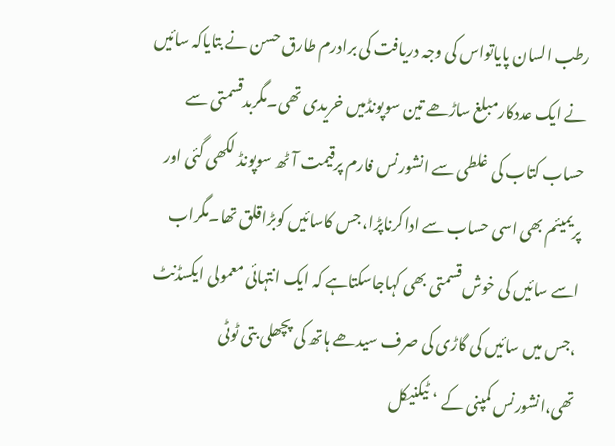رطب السان پایاتواس کی وجہ دریافت کی برادرم طارق حسن نے بتایاکہ سائیں نے ایک عددکارمبلغ ساڑھے تین سوپونڈمیں خریدی تھی۔مگربدقسمتی سے حساب کتاب کی غلطی سے انشورنس فارم پرقیمت آٹھ سوپونڈ لکھی گئی اور پریمیئم بھی اسی حساب سے اداکرناپڑا، جس کاسائیں کوبڑاقلق تھا۔مگراب اسے سائیں کی خوش قسمتی بھی کہاجاسکتاہے کہ ایک انتہائی معمولی ایکسڈنٹ ،جس میں سائیں کی گاڑی کی صرف سیدھے ہاتھ کی پچھلی بتی ٹوٹی تھی،انشورنس کمپنی کے ‘ٹیکنیکل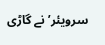سرویئر’ نے گاڑی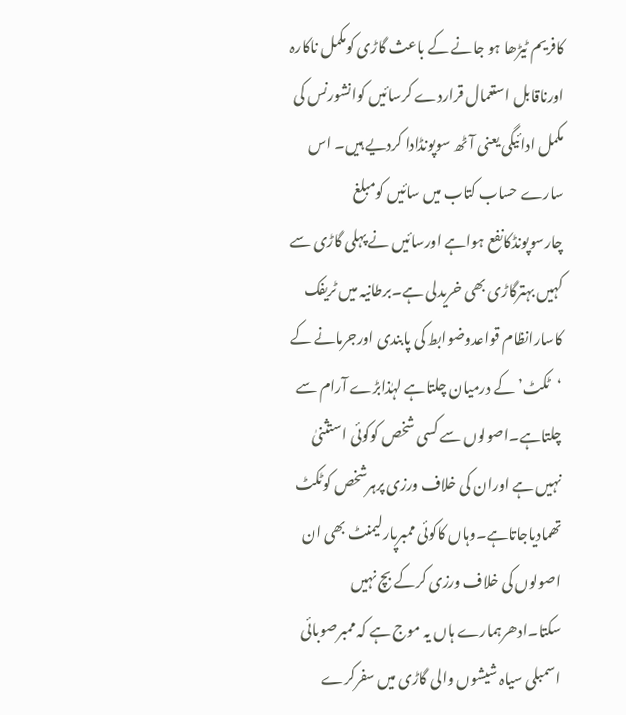کافریم ٹیڑھا ہو جانے کے باعث گاڑی کومکمل ناکارہ اورناقابل استعمال قراردے کرسائیں کوانشورنس کی مکمل ادائیگی یعنی آٹھ سوپونڈادا کردیے ہیں۔ اس سارے حساب کتاب میں سائیں کومبلغ چارسوپونڈکانفع ہواہے اورسائیں نے پہلی گاڑی سے کہیں بہترگاڑی بھی خریدلی ہے۔برطانیہ میں ٹریفک کاسارانظام قواعدوضوابط کی پابندی اورجرمانے کے ‘ٹکٹ’ کے درمیان چلتاہے لہٰذابڑے آرام سے چلتاہے۔اصولوں سے کسی شخص کوکوئی استثنیٰ نہیں ہے اوران کی خلاف ورزی پرہرشخص کوٹکٹ تھمادیاجاتاہے۔وہاں کاکوئی ممبرپارلیمنٹ بھی ان اصولوں کی خلاف ورزی کرکے بچ نہیں سکتا۔ادھرہمارے ہاں یہ موج ہے کہ ممبرصوبائی اسمبلی سیاہ شیشوں والی گاڑی میں سفرکرے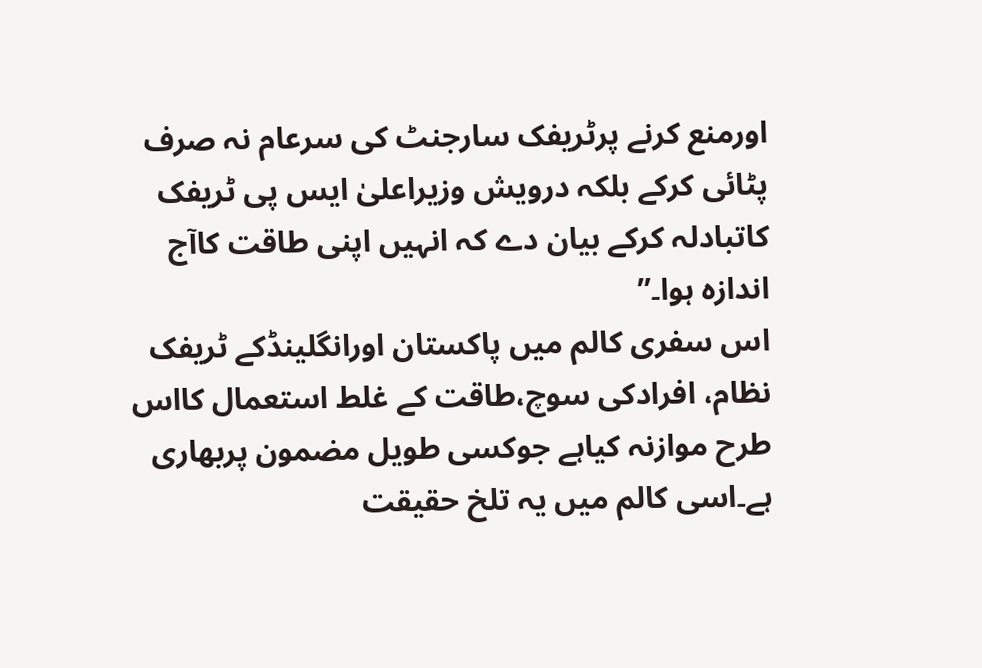اورمنع کرنے پرٹریفک سارجنٹ کی سرعام نہ صرف پٹائی کرکے بلکہ درویش وزیراعلیٰ ایس پی ٹریفک کاتبادلہ کرکے بیان دے کہ انہیں اپنی طاقت کاآج اندازہ ہوا۔”
اس سفری کالم میں پاکستان اورانگلینڈکے ٹریفک نظام، افرادکی سوچ،طاقت کے غلط استعمال کااس طرح موازنہ کیاہے جوکسی طویل مضمون پربھاری ہے۔اسی کالم میں یہ تلخ حقیقت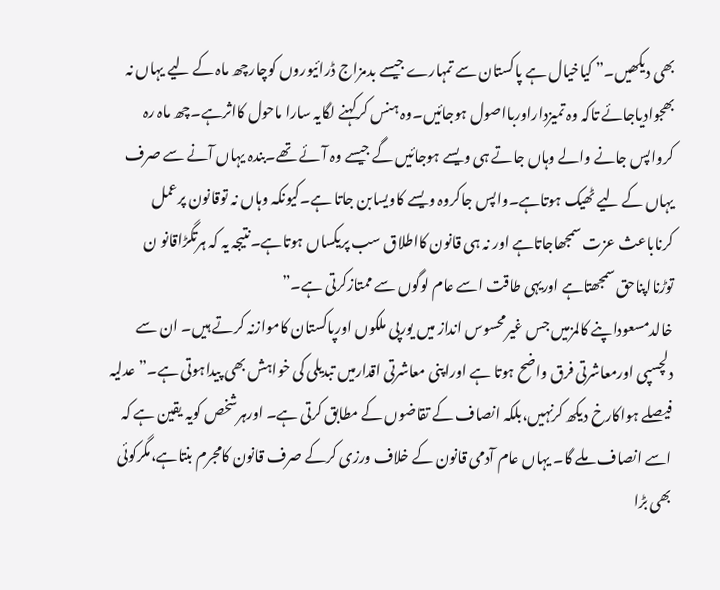بھی دیکھیں۔” کیاخیال ہے پاکستان سے تمہارے جیسے بدمزاج ڈرائیوروں کوچارچھ ماہ کے لیے یہاں نہ بھجوادیاجائے تاکہ وہ تمیزداراوربااصول ہوجائیں۔وہ ہنس کرکہنے لگایہ سارا ماحول کااثرہے۔چھ ماہ رہ کرواپس جانے والے وہاں جاتے ہی ویسے ہوجائیں گے جیسے وہ آئے تھے۔بندہ یہاں آنے سے صرف یہاں کے لیے ٹھیک ہوتاہے۔واپس جاکروہ ویسے کاویسابن جاتا ہے۔کیونکہ وہاں نہ توقانون پرعمل کرناباعث عزت سمجھاجاتاہے اور نہ ہی قانون کااطلاق سب پریکساں ہوتاہے۔نتیجہ یہ کہ ہرتگڑاقانو ن توڑنااپناحق سمجھتاہے اوریہی طاقت اسے عام لوگوں سے ممتازکرتی ہے۔”
خالدمسعوداپنے کالمزمیں جس غیرمحسوس انداز میں یورپی ملکوں اورپاکستان کاموازنہ کرتے ہیں۔ ان سے دلچسپی اورمعاشرتی فرق واضح ہوتا ہے اوراپنی معاشرتی اقدارمیں تبدیلی کی خواہش بھی پیداہوتی ہے۔”عدلیہ فیصلے ہواکارخ دیکھ کرنہیں،بلکہ انصاف کے تقاضوں کے مطابق کرتی ہے۔ اورہرشخص کویہ یقین ہے کہ اسے انصاف ملے گا۔ یہاں عام آدمی قانون کے خلاف ورزی کرکے صرف قانون کامجرم بنتاہے،مگرکوئی بھی بڑا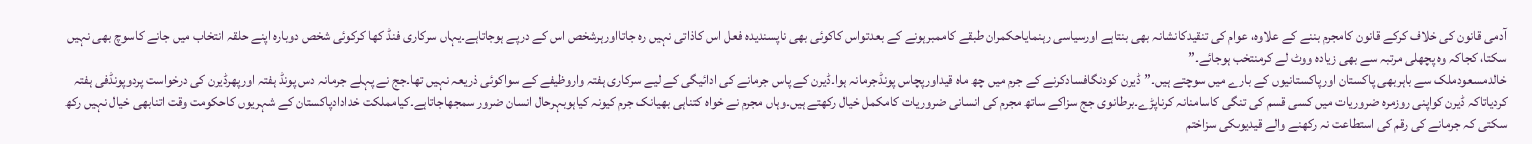آدمی قانون کی خلاف کرکے قانون کامجرم بننے کے علاوہ، عوام کی تنقیدکانشانہ بھی بنتاہے اورسیاسی رہنمایاحکمران طبقے کاممبرہونے کے بعدتواس کاکوئی بھی ناپسندیدہ فعل اس کاذاتی نہیں رہ جاتااورہرشخص اس کے درپے ہوجاتاہے۔یہاں سرکاری فنڈ کھا کرکوئی شخص دوبارہ اپنے حلقہ انتخاب میں جانے کاسوچ بھی نہیں سکتا، کجاکہ وہ پچھلی مرتبہ سے بھی زیادہ ووٹ لے کرمنتخب ہوجائے۔”
خالدمسعودملک سے باہربھی پاکستان اورپاکستانیوں کے بارے میں سوچتے ہیں۔”ڈیرن کودنگافسادکرنے کے جرم میں چھ ماہ قیداورپچاس پونڈجرمانہ ہوا۔ڈیرن کے پاس جرمانے کی ادائیگی کے لیے سرکاری ہفتہ واروظیفے کے سواکوئی ذریعہ نہیں تھا۔جج نے پہلے جرمانہ دس پونڈ ہفتہ اورپھرڈیرن کی درخواست پردوپونڈفی ہفتہ کردیاتاکہ ڈیرن کواپنی روزمرہ ضروریات میں کسی قسم کی تنگی کاسامنانہ کرناپڑے۔برطانوی جج سزاکے ساتھ مجرم کی انسانی ضروریات کامکمل خیال رکھتے ہیں۔وہاں مجرم نے خواہ کتناہی بھیانک جرم کیونہ کیاہوبہرحال انسان ضرور سمجھاجاتاہے۔کیامملکت خدادادپاکستان کے شہریوں کاحکومت وقت اتنابھی خیال نہیں رکھ سکتی کہ جرمانے کی رقم کی استطاعت نہ رکھنے والے قیدیوںکی سزاختم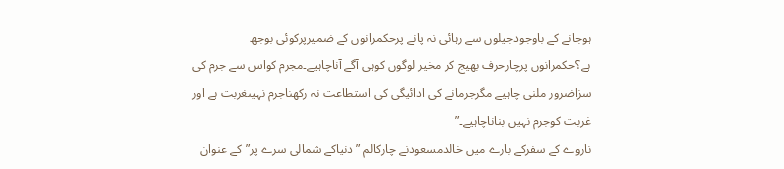ہوجانے کے باوجودجیلوں سے رہائی نہ پانے پرحکمرانوں کے ضمیرپرکوئی بوجھ ہے؟حکمرانوں پرچارحرف بھیج کر مخیر لوگوں کوہی آگے آناچاہیے۔مجرم کواس سے جرم کی سزاضرور ملنی چاہیے مگرجرمانے کی ادائیگی کی استطاعت نہ رکھناجرم نہیںغربت ہے اور غربت کوجرم نہیں بناناچاہیے۔”
ناروے کے سفرکے بارے میں خالدمسعودنے چارکالم ”دنیاکے شمالی سرے پر”کے عنوان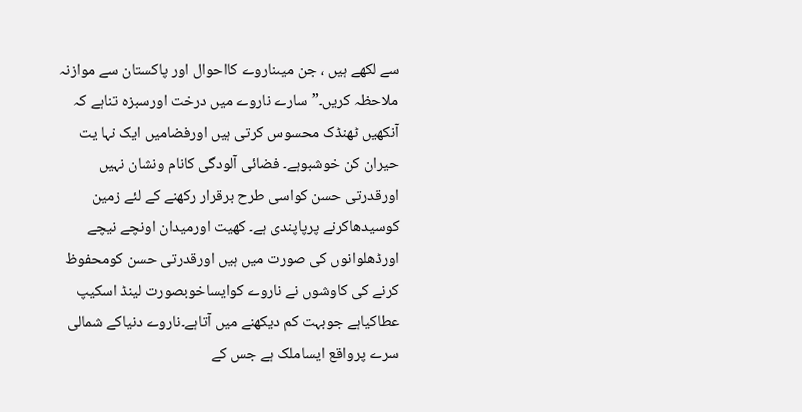سے لکھے ہیں ، جن میںناروے کااحوال اور پاکستان سے موازنہ ملاحظہ کریں۔”سارے ناروے میں درخت اورسبزہ تناہے کہ آنکھیں ٹھنڈک محسوس کرتی ہیں اورفضامیں ایک نہا یت حیران کن خوشبوہے۔ فضائی آلودگی کانام ونشان نہیں اورقدرتی حسن کواسی طرح برقرار رکھنے کے لئے زمین کوسیدھاکرنے پرپاپندی ہے۔ کھیت اورمیدان اونچے نیچے اورڈھلوانوں کی صورت میں ہیں اورقدرتی حسن کومحفوظ کرنے کی کاوشوں نے ناروے کوایساخوبصورت لینڈ اسکیپ عطاکیاہے جوبہت کم دیکھنے میں آتاہے۔ناروے دنیاکے شمالی سرے پرواقع ایساملک ہے جس کے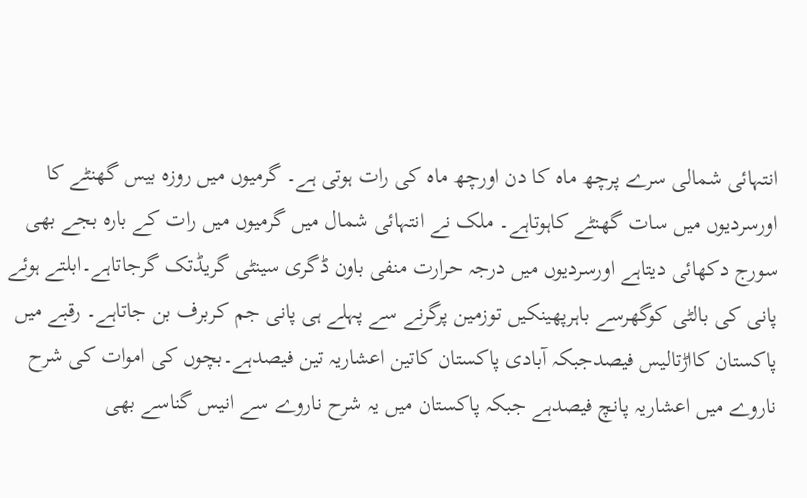انتہائی شمالی سرے پرچھ ماہ کا دن اورچھ ماہ کی رات ہوتی ہے۔ گرمیوں میں روزہ بیس گھنٹے کا اورسردیوں میں سات گھنٹے کاہوتاہے۔ ملک نے انتہائی شمال میں گرمیوں میں رات کے بارہ بجے بھی سورج دکھائی دیتاہے اورسردیوں میں درجہ حرارت منفی باون ڈگری سینٹی گریڈتک گرجاتاہے۔ابلتے ہوئے پانی کی بالٹی کوگھرسے باہرپھینکیں توزمین پرگرنے سے پہلے ہی پانی جم کربرف بن جاتاہے۔ رقبے میں پاکستان کااڑتالیس فیصدجبکہ آبادی پاکستان کاتین اعشاریہ تین فیصدہے۔بچوں کی اموات کی شرح ناروے میں اعشاریہ پانچ فیصدہے جبکہ پاکستان میں یہ شرح ناروے سے انیس گناسے بھی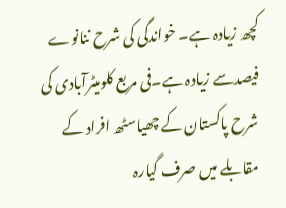کچھ زیادہ ہے۔ خواندگی کی شرح ننانوے فیصدسے زیادہ ہے۔فی مربع کلومیٹرآبادی کی شرح پاکستان کے چھیاسٹھ افراد کے مقابلے میں صرف گیارہ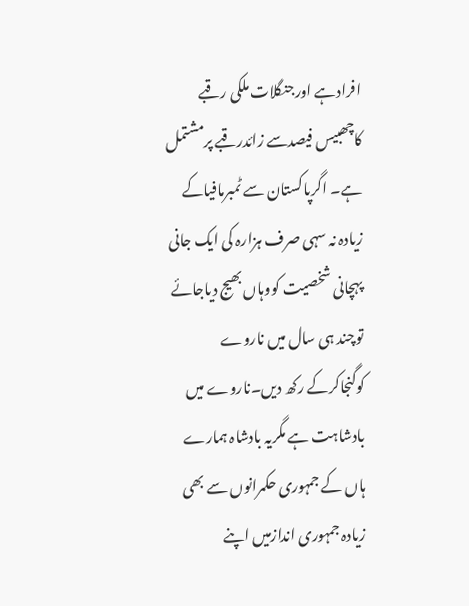افرادہے اورجنگلات ملکی رقبے کاچھبیس فیصدسے زائدرقبے پرمشتمل ہے۔ اگرپاکستان سے ٹمبرمافیاکے زیادہ نہ سہی صرف ہزارہ کی ایک جانی پہچانی شخصیت کووہاں بھیج دیاجائے توچند ہی سال میں ناروے کوگنجاکرکے رکھ دیں۔ناروے میں بادشاہت ہے مگریہ بادشاہ ہمارے ہاں کے جمہوری حکمرانوں سے بھی زیادہ جمہوری اندازمیں اپنے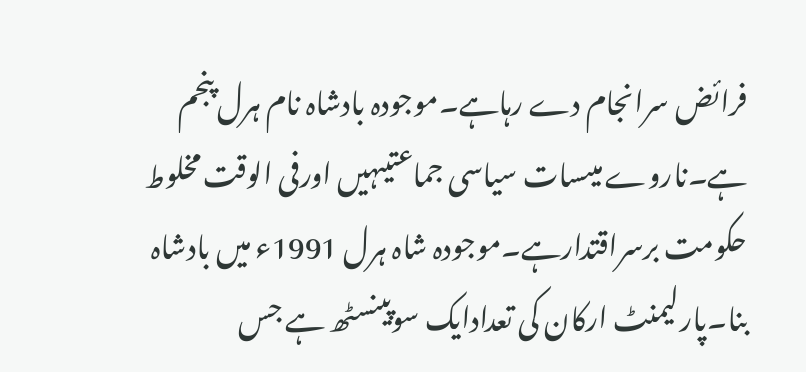فرائض سرانجام دے رہاہے۔موجودہ بادشاہ نام ہرل پنجم ہے۔ناروے میںسات سیاسی جماعتیںہیں اورفی الوقت مخلوط حکومت برسراقتدارہے۔موجودہ شاہ ہرل 1991ء میں بادشاہ بنا۔پارلیمنٹ ارکان کی تعدادایک سوپینسٹھ ہے جس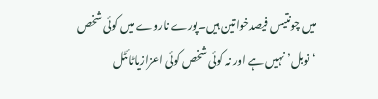میں چونتیس فیصدخواتین ہیں۔پورے ناروے میں کوئی شخص ‘نوبل’ نہیں ہے اور نہ کوئی شخص کوئی اعزازیاٹائٹل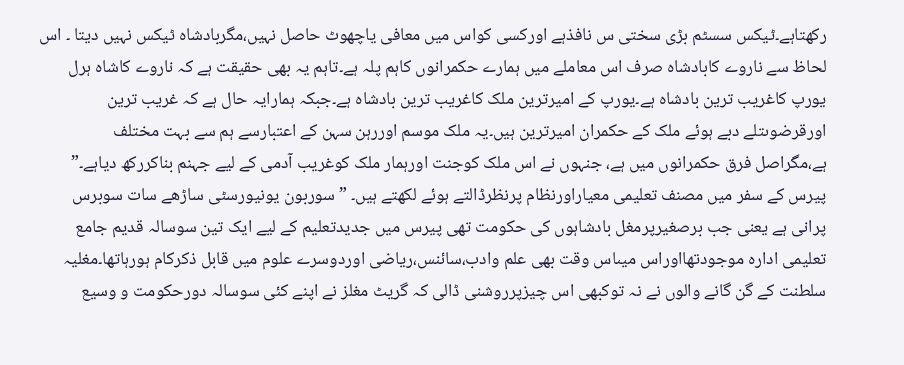رکھتاہے۔ٹیکس سسٹم بڑی سختی س نافذہے اورکسی کواس میں معافی یاچھوٹ حاصل نہیں،مگربادشاہ ٹیکس نہیں دیتا ۔ اس لحاظ سے ناروے کابادشاہ صرف اس معاملے میں ہمارے حکمرانوں کاہم پلہ ہے۔تاہم یہ بھی حقیقت ہے کہ ناروے کاشاہ ہرل یورپ کاغریب ترین بادشاہ ہے۔یورپ کے امیرترین ملک کاغریب ترین بادشاہ ہے۔جبکہ ہمارایہ حال ہے کہ غریب ترین اورقرضوںتلے دبے ہوئے ملک کے حکمران امیرترین ہیں۔یہ ملک موسم اوررہن سہن کے اعتبارسے ہم سے بہت مختلف ہے،مگراصل فرق حکمرانوں میں ہے، جنہوں نے اس ملک کوجنت اورہمار ملک کوغریب آدمی کے لیے جہنم بناکررکھ دیاہے۔”
پیرس کے سفر میں مصنف تعلیمی معیاراورنظام پرنظرڈالتے ہوئے لکھتے ہیں۔ ”سوربون یونیورسٹی ساڑھے سات سوبرس پرانی ہے یعنی جب برصغیرپرمغل بادشاہوں کی حکومت تھی پیرس میں جدیدتعلیم کے لیے ایک تین سوسالہ قدیم جامع تعلیمی ادارہ موجودتھااوراس میںاس وقت بھی علم وادب،سائنس،ریاضی اوردوسرے علوم میں قابل ذکرکام ہورہاتھا۔مغلیہ سلطنت کے گن گانے والوں نے نہ توکبھی اس چیزپرروشنی ڈالی کہ گریٹ مغلز نے اپنے کئی سوسالہ دورحکومت و وسیع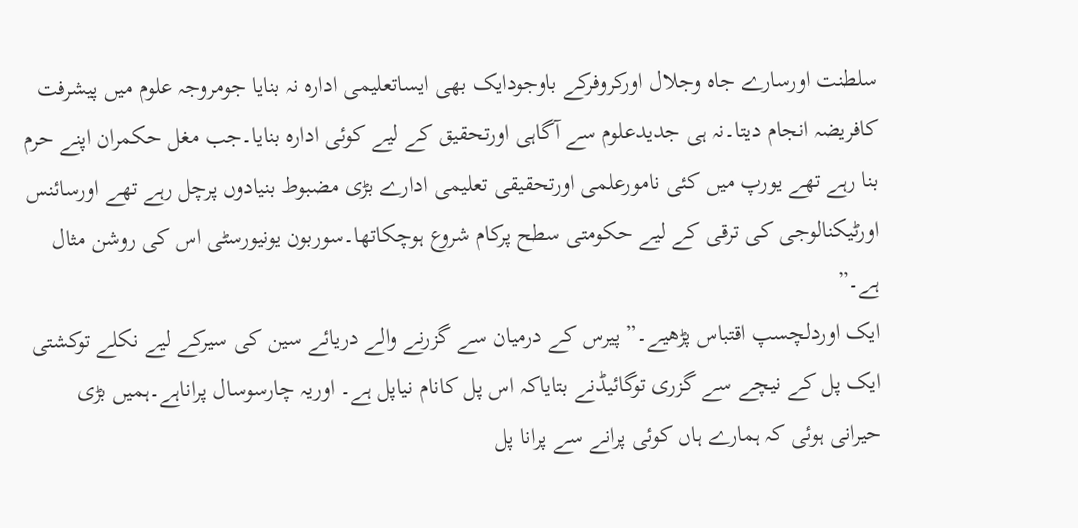سلطنت اورسارے جاہ وجلال اورکروفرکے باوجودایک بھی ایساتعلیمی ادارہ نہ بنایا جومروجہ علوم میں پیشرفت کافریضہ انجام دیتا۔نہ ہی جدیدعلوم سے آگاہی اورتحقیق کے لیے کوئی ادارہ بنایا۔جب مغل حکمران اپنے حرم بنا رہے تھے یورپ میں کئی نامورعلمی اورتحقیقی تعلیمی ادارے بڑی مضبوط بنیادوں پرچل رہے تھے اورسائنس اورٹیکنالوجی کی ترقی کے لیے حکومتی سطح پرکام شروع ہوچکاتھا۔سوربون یونیورسٹی اس کی روشن مثال ہے۔”
ایک اوردلچسپ اقتباس پڑھیے۔” پیرس کے درمیان سے گزرنے والے دریائے سین کی سیرکے لیے نکلے توکشتی ایک پل کے نیچے سے گزری توگائیڈنے بتایاکہ اس پل کانام نیاپل ہے۔ اوریہ چارسوسال پراناہے۔ہمیں بڑی حیرانی ہوئی کہ ہمارے ہاں کوئی پرانے سے پرانا پل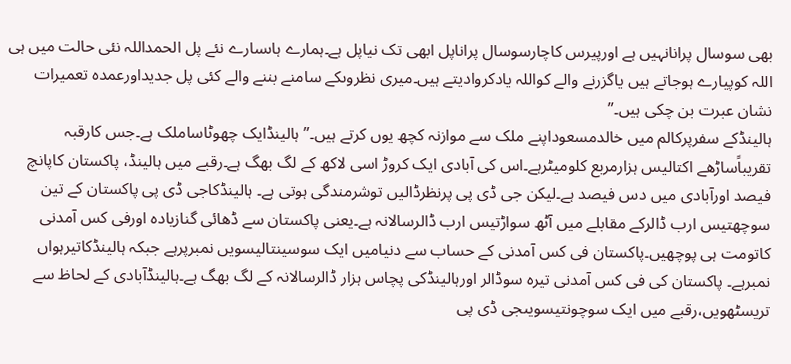بھی سوسال پرانانہیں ہے اورپیرس کاچارسوسال پراناپل ابھی تک نیاپل ہے۔ہمارے ہاںسارے نئے پل الحمداللہ نئی حالت میں ہی اللہ کوپیارے ہوجاتے ہیں یاگزرنے والے کواللہ یادکروادیتے ہیں۔میری نظروںکے سامنے بننے والے کئی پل جدیداورعمدہ تعمیرات نشان عبرت بن چکی ہیں۔”
ہالینڈکے سفرپرکالم میں خالدمسعوداپنے ملک سے موازنہ کچھ یوں کرتے ہیں۔”ہالینڈایک چھوٹاساملک ہے۔جس کارقبہ تقریباًساڑھے اکتالیس ہزارمربع کلومیٹرہے۔اس کی آبادی ایک کروڑ اسی لاکھ کے لگ بھگ ہے۔رقبے میں ہالینڈ، پاکستان کاپانچ فیصد اورآبادی میں دس فیصد ہے۔لیکن جی ڈی پی پرنظرڈالیں توشرمندگی ہوتی ہے۔ ہالینڈکاجی ڈی پی پاکستان کے تین سوچھتیس ارب ڈالرکے مقابلے میں آٹھ سواڑتیس ارب ڈالرسالانہ ہے۔یعنی پاکستان سے ڈھائی گنازیادہ اورفی کس آمدنی کاتومت ہی پوچھیں۔پاکستان فی کس آمدنی کے حساب سے دنیامیں ایک سوسینتالیسویں نمبرپرہے جبکہ ہالینڈکاتیرہواں نمبرہے۔ پاکستان کی فی کس آمدنی تیرہ سوڈالر اورہالینڈکی پچاس ہزار ڈالرسالانہ کے لگ بھگ ہے۔ہالینڈآبادی کے لحاظ سے تریسٹھویں،رقبے میں ایک سوچونتیسویںجی ڈی پی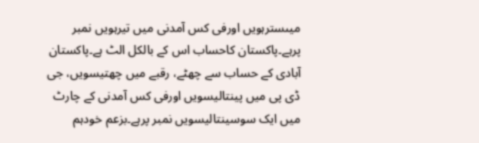میںسترہویں اورفی کس آمدنی میں تیرہویں نمبر پرہے۔پاکستان کاحساب اس کے بالکل الٹ ہے۔پاکستان آبادی کے حساب سے چھٹے، رقبے میں چھتیسویں، جی ڈی پی میں پینتالیسویں اورفی کس آمدنی کے چارٹ میں ایک سوسینتالیسویں نمبر پرہے۔بزعم خودہم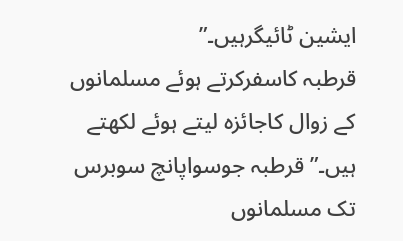ایشین ٹائیگرہیں۔”
قرطبہ کاسفرکرتے ہوئے مسلمانوں کے زوال کاجائزہ لیتے ہوئے لکھتے ہیں۔”قرطبہ جوسواپانچ سوبرس تک مسلمانوں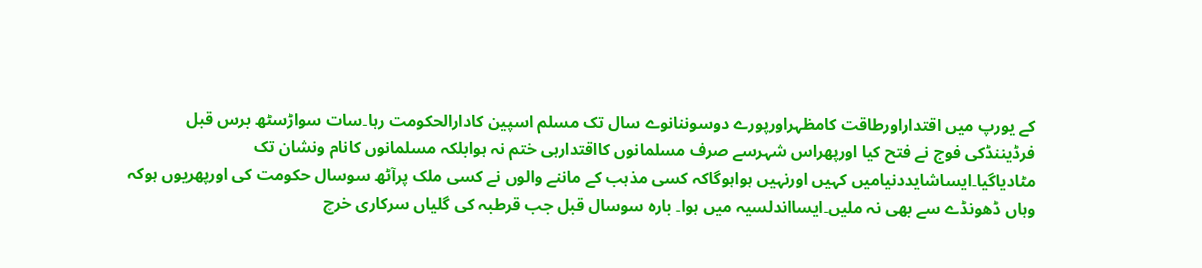کے یورپ میں اقتداراورطاقت کامظہراورپورے دوسوننانوے سال تک مسلم اسپین کادارالحکومت رہا۔سات سواڑسٹھ برس قبل فرڈیننڈکی فوج نے فتح کیا اورپھراس شہرسے صرف مسلمانوں کااقتدارہی ختم نہ ہوابلکہ مسلمانوں کانام ونشان تک مٹادیاگیا۔ایساشایددنیامیں کہیں اورنہیں ہواہوگاکہ کسی مذہب کے ماننے والوں نے کسی ملک پرآٹھ سوسال حکومت کی اورپھریوں ہوکہ وہاں ڈھونڈے سے بھی نہ ملیں۔ایسااندلسیہ میں ہوا۔ بارہ سوسال قبل جب قرطبہ کی گلیاں سرکاری خرچ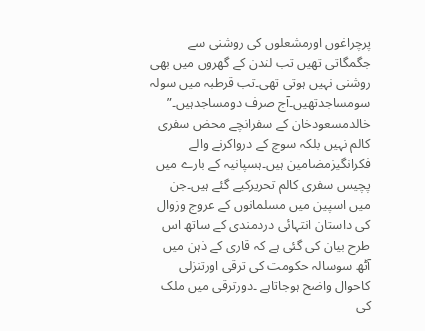پرچراغوں اورمشعلوں کی روشنی سے جگمگاتی تھیں تب لندن کے گھروں میں بھی روشنی نہیں ہوتی تھی۔تب قرطبہ میں سولہ سومساجدتھیں۔آج صرف دومساجدہیں۔”
خالدمسعودخان کے سفرانچے محض سفری کالم نہیں بلکہ سوچ کے درواکرنے والے فکرانگیزمضامین ہیں۔ہسپانیہ کے بارے میں پچیس سفری کالم تحریرکیے گئے ہیں۔جن میں اسپین میں مسلمانوں کے عروج وزوال کی داستان انتہائی دردمندی کے ساتھ اس طرح بیان کی گئی ہے کہ قاری کے ذہن میں آٹھ سوسالہ حکومت کی ترقی اورتنزلی کاحوال واضح ہوجاتاہے ۔دورترقی میں ملک کی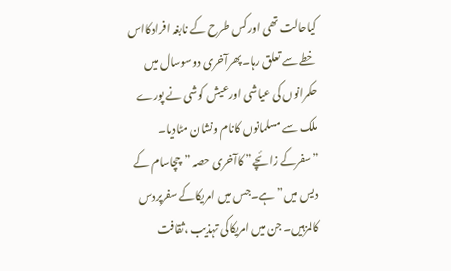کیاحالت تھی اورکس طرح کے نابغہ افرادکااس خطے سے تعلق رہا۔پھرآخری دوسوسال میں حکمرانوں کی عیاشی اورعیش کوشی نے پورے ملک سے مسلمانوں کانام ونشان مٹادیا۔
”سفرکے زائچے” کاآخری حصہ ”چچاسام کے دیس میں” ہے۔جس میں امریکاکے سفرپردس کالمزہیں۔ جن میں امریکاکی تہذیب ،ثقافت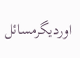اوردیگرمسائل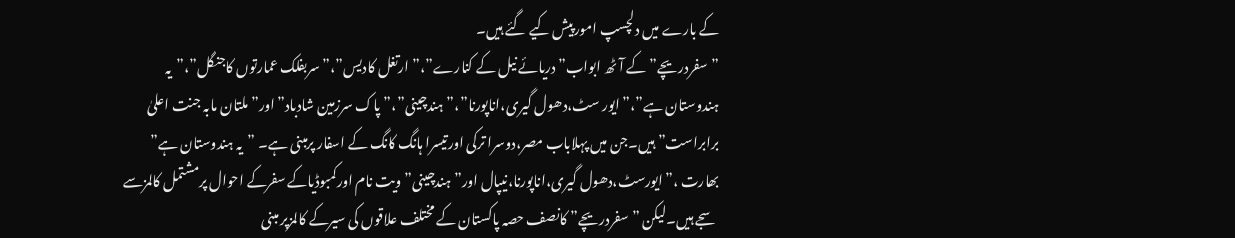کے بارے میں دلچسپ امورپیش کیے گئے ہیں۔
”سفردریچے”کے آٹھ ابواب”دریائے نیل کے کنارے”،”ارتغل کادیس”،”سربفلک عمارتوں کاجنگل”،”یہ ہندوستان ہے”،”ایور سٹ،دھول گیری،اناپورنا”،”ہندچینی”،”پاک سرزمین شادباد”اور”ملتان مابہ جنت اعلیٰ برابراست” ہیں۔جن میں پہلاباب مصر،دوسرا ترکی اورتیسرا ہانگ کانگ کے اسفار پرمبنی ہے۔ ”یہ ہندوستان ہے” بھارت ،”ایورسٹ،دھول گیری،اناپورنا،نیپال اور”ہندچینی”ویت نام اورکمبوڈیاکے سفرکے احوال پرمشتمل کالمزسے سجے ہیں۔لیکن ”سفردریچے” کانصف حصہ پاکستان کے مختلف علاقوں کی سیرکے کالمزپر مبنی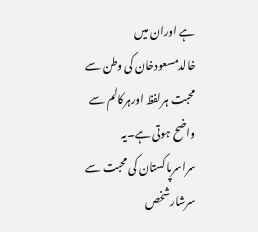ہے اوران میں خالدمسعودخان کی وطن سے محبت ہرلفظ اورہرکالم سے واضح ہوتی ہے۔یہ سراسرپاکستان کی محبت سے سرشارشخص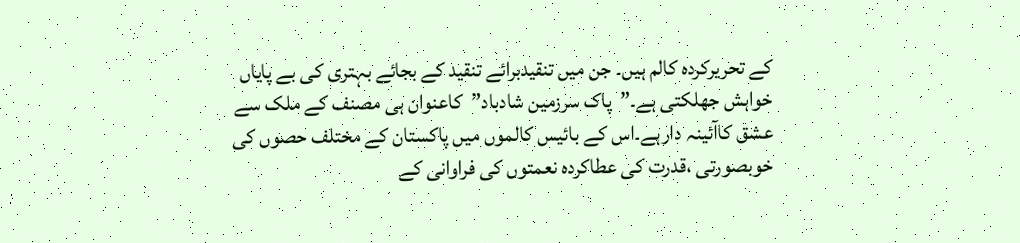کے تحریرکردہ کالم ہیں۔ جن میں تنقیدبرائے تنقید کے بجائے بہتری کی بے پایاں خواہش جھلکتی ہے۔”پاک سرزمین شادباد”کاعنوان ہی مصنف کے ملک سے عشق کاآئینہ دارہے۔اس کے بائیس کالموں میں پاکستان کے مختلف حصوں کی خوبصورتی ،قدرت کی عطاکردہ نعمتوں کی فراوانی کے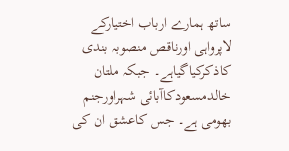ساتھ ہمارے ارباب اختیارکے لاپرواہی اورناقص منصوبہ بندی کاذکرکیاگیاہے۔ جبکہ ملتان خالدمسعودکاآبائی شہراورجنم بھومی ہے۔ جس کاعشق ان کی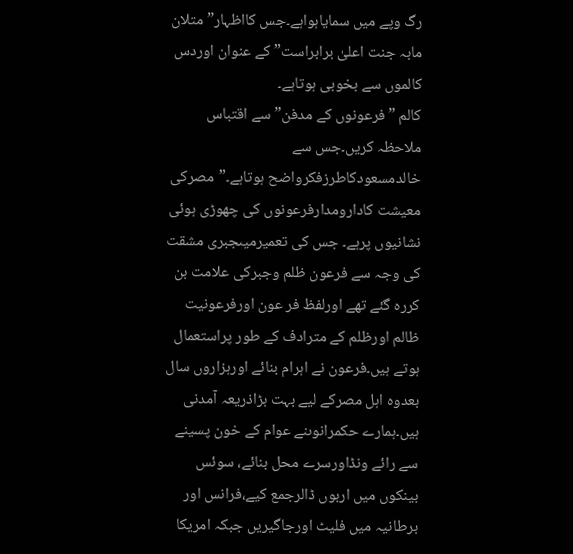رگ وپے میں سمایاہواہے۔جس کااظہار”متلان مابہ جنت اعلیٰ برابراست” کے عنوان اوردس کالموں سے بخوبی ہوتاہے۔
کالم ”فرعونوں کے مدفن”سے اقتباس ملاحظہ کریں۔جس سے خالدمسعودکاطرزفکرواضح ہوتاہے۔”مصرکی معیشت کادارومدارفرعونوں کی چھوڑی ہوئی نشانیوں پرہے۔ جس کی تعمیرمیںجبری مشقت کی وجہ سے فرعون ظلم وجبرکی علامت بن کررہ گئے تھے اورلفظ فر عون اورفرعونیت ظالم اورظلم کے مترادف کے طور پراستعمال ہوتے ہیں۔فرعون نے اہرام بنائے اورہزاروں سال بعدوہ اہل مصرکے لیے بہت بڑاذریعہ آمدنی ہیں۔ہمارے حکمرانوںنے عوام کے خون پسینے سے رائے ونڈاورسرے محل بنائے، سوئس بینکوں میں اربوں ڈالرجمع کیے،فرانس اور برطانیہ میں فلیٹ اورجاگیریں جبکہ امریکا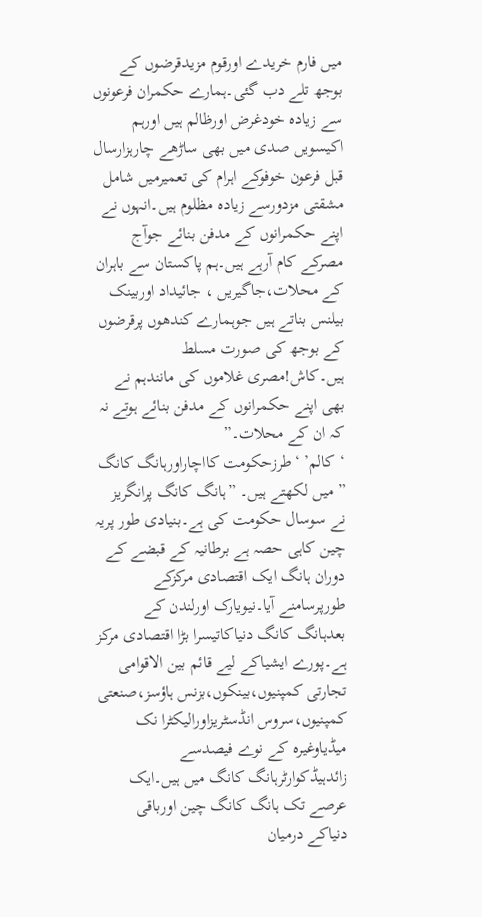میں فارم خریدے اورقوم مزیدقرضوں کے بوجھ تلے دب گئی۔ہمارے حکمران فرعونوں سے زیادہ خودغرض اورظالم ہیں اورہم اکیسویں صدی میں بھی ساڑھے چارہزارسال قبل فرعون خوفوکے اہرام کی تعمیرمیں شامل مشقتی مزدورسے زیادہ مظلوم ہیں۔انہوں نے اپنے حکمرانوں کے مدفن بنائے جوآج مصرکے کام آرہے ہیں۔ہم پاکستان سے باہران کے محلات،جاگیریں ، جائیداد اوربینک بیلنس بناتے ہیں جوہمارے کندھوں پرقرضوں کے بوجھ کی صورت مسلط ہیں۔کاش!مصری غلاموں کی مانندہم نے بھی اپنے حکمرانوں کے مدفن بنائے ہوتے نہ کہ ان کے محلات۔”
‘کالم’ ‘طرزحکومت کااچاراورہانگ کانگ ” میں لکھتے ہیں۔ ”ہانگ کانگ پرانگریز نے سوسال حکومت کی ہے۔بنیادی طور پریہ چین کاہی حصہ ہے برطانیہ کے قبضے کے دوران ہانگ ایک اقتصادی مرکزکے طورپرسامنے آیا۔نیویارک اورلندن کے بعدہانگ کانگ دنیاکاتیسرا بڑا اقتصادی مرکز ہے۔پورے ایشیاکے لیے قائم بین الاقوامی تجارتی کمپنیوں،بینکوں،بزنس ہاؤسز،صنعتی کمپنیوں،سروس انڈسٹریزاورالیکٹرا نک میڈیاوغیرہ کے نوے فیصدسے زائدہیڈکوارٹرہانگ کانگ میں ہیں۔ایک عرصے تک ہانگ کانگ چین اورباقی دنیاکے درمیان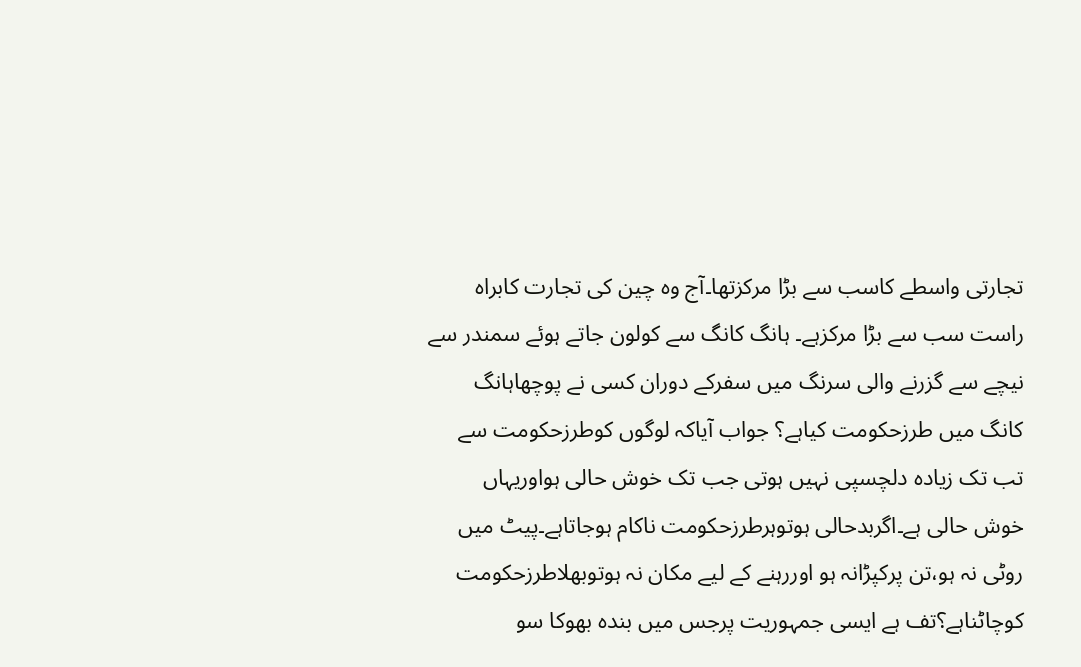تجارتی واسطے کاسب سے بڑا مرکزتھا۔آج وہ چین کی تجارت کابراہ راست سب سے بڑا مرکزہے۔ ہانگ کانگ سے کولون جاتے ہوئے سمندر سے نیچے سے گزرنے والی سرنگ میں سفرکے دوران کسی نے پوچھاہانگ کانگ میں طرزحکومت کیاہے؟ جواب آیاکہ لوگوں کوطرزحکومت سے تب تک زیادہ دلچسپی نہیں ہوتی جب تک خوش حالی ہواوریہاں خوش حالی ہے۔اگربدحالی ہوتوہرطرزحکومت ناکام ہوجاتاہے۔پیٹ میں روٹی نہ ہو،تن پرکپڑانہ ہو اوررہنے کے لیے مکان نہ ہوتوبھلاطرزحکومت کوچاٹناہے؟تف ہے ایسی جمہوریت پرجس میں بندہ بھوکا سو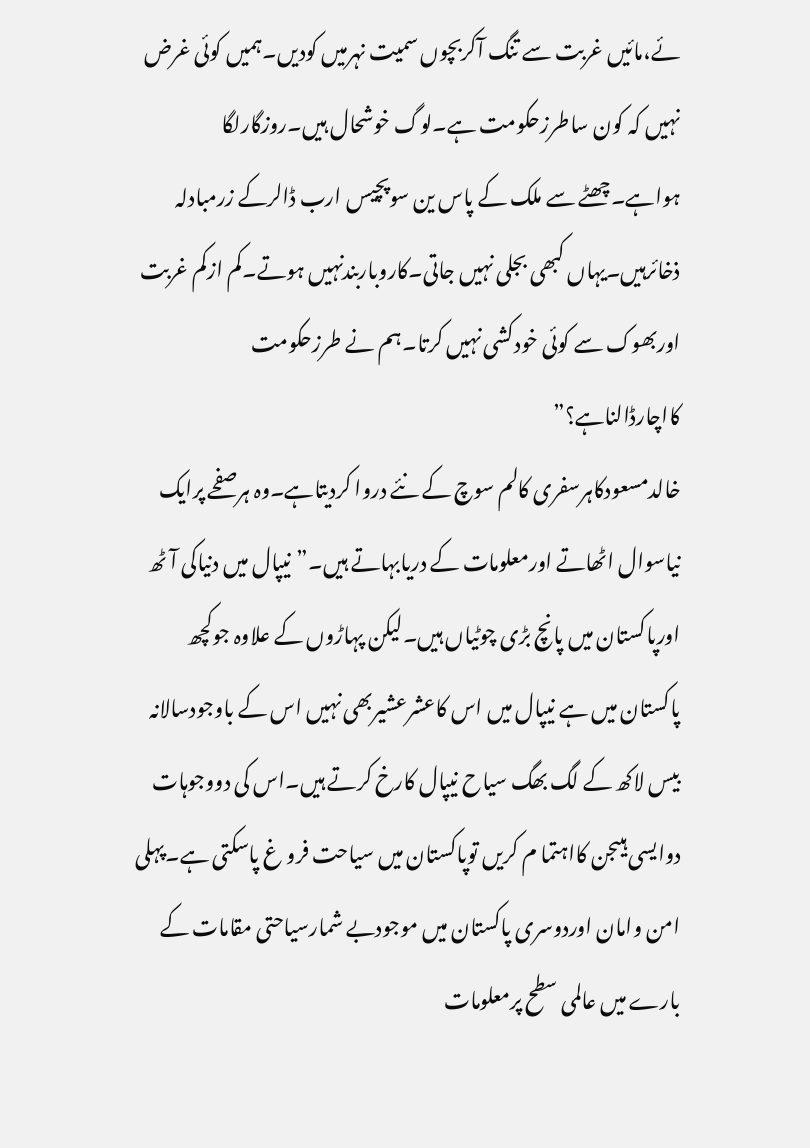ئے،مائیں غربت سے تنگ آکربچوں سمیت نہرمیں کودیں۔ہمیں کوئی غرض نہیں کہ کون ساطرزحکومت ہے۔لوگ خوشحال ہیں۔روزگارلگا ہواہے۔چھٹے سے ملک کے پاس ین سوپچیس ارب ڈالرکے زرمبادلہ ذخائرہیں۔یہاں کبھی بجلی نہیں جاتی۔کاروباربندنہیں ہوتے۔کم ازکم غربت اوربھوک سے کوئی خودکشی نہیں کرتا۔ہم نے طرزحکومت کااچارڈالناہے؟”
خالدمسعودکاہرسفری کالم سوچ کے نئے دروا کردیتاہے۔وہ ہرصفحے پرایک نیاسوال اٹھاتے اورمعلومات کے دریابہاتے ہیں۔”نیپال میں دنیاکی آٹھ اورپاکستان میں پانچ بڑی چوٹیاں ہیں۔لیکن پہاڑوں کے علاوہ جوکچھ پاکستان میں ہے نیپال میں اس کاعشرعشیربھی نہیں اس کے باوجودسالانہ بیس لاکھ کے لگ بھگ سیاح نیپال کارخ کرتے ہیں۔اس کی دووجوہات دوایسی ہیںجن کااہتما م کریں توپاکستان میں سیاحت فرو غ پاسکتی ہے۔پہلی امن وامان اوردوسری پاکستان میں موجودبے شمارسیاحتی مقامات کے بارے میں عالمی سطح پرمعلومات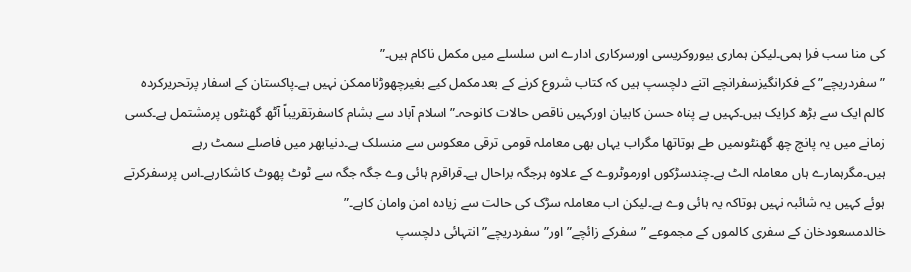کی منا سب فرا ہمی۔لیکن ہماری بیوروکریسی اورسرکاری ادارے اس سلسلے میں مکمل ناکام ہیں۔”
”سفردریچے” کے فکرانگیزسفرانچے اتنے دلچسپ ہیں کہ کتاب شروع کرنے کے بعدمکمل کیے بغیرچھوڑناممکن نہیں ہے۔پاکستان کے اسفار پرتحریرکردہ کالم ایک سے بڑھ کرایک ہیں۔کہیں بے پناہ حسن کابیان اورکہیں ناقص حالات کانوحہ۔”اسلام آباد سے بشام کاسفرتقریباً آٹھ گھنٹوں پرمشتمل ہے۔کسی زمانے میں یہ پانچ چھ گھنٹوںمیں طے ہوتاتھا مگراب یہاں بھی معاملہ قومی ترقی معکوس سے منسلک ہے۔دنیابھر میں فاصلے سمٹ رہے ہیں۔مگرہمارے ہاں معاملہ الٹ ہے۔چندسڑکوں اورموٹروے کے علاوہ ہرجگہ براحال ہے۔قراقرم ہائی وے جگہ جگہ سے ٹوٹ پھوٹ کاشکارہے۔اس پرسفرکرتے ہوئے کہیں یہ شائبہ نہیں ہوتاکہ یہ ہائی وے ہے۔لیکن اب معاملہ سڑک کی حالت سے زیادہ امن وامان کاہے۔”
خالدمسعودخان کے سفری کالموں کے مجموعے ”سفرکے زائچے” اور”سفردریچے” انتہائی دلچسپ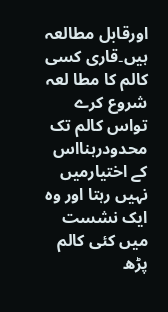اورقابل مطالعہ ہیں۔قاری کسی کالم کا مطا لعہ شروع کرے تواس کالم تک محدودرہنااس کے اختیارمیں نہیں رہتا اور وہ ایک نشست میں کئی کالم پڑھ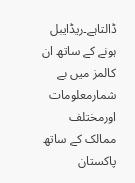ڈالتاہے۔ریڈایبل ہونے کے ساتھ ان کالمز میں بے شمارمعلومات اورمختلف ممالک کے ساتھ پاکستان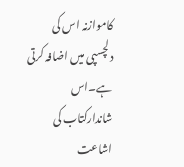کاموازنہ اس کی دلچسپی میں اضافہ کرتی ہے۔اس شاندارکتاب کی اشاعت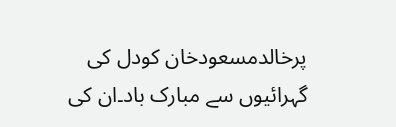پرخالدمسعودخان کودل کی گہرائیوں سے مبارک باد۔ان کی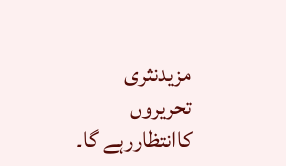مزیدنثری تحریروں کاانتظاررہے گا۔